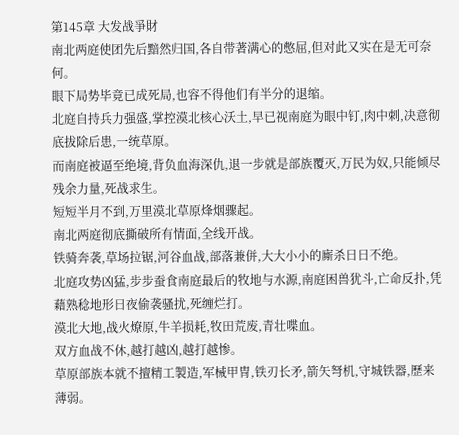第145章 大发战爭財
南北两庭使团先后黯然归国,各自带著满心的憋屈,但对此又实在是无可奈何。
眼下局势毕竟已成死局,也容不得他们有半分的退缩。
北庭自持兵力强盛,掌控漠北核心沃土,早已视南庭为眼中钉,肉中刺,决意彻底拔除后患,一统草原。
而南庭被逼至绝境,背负血海深仇,退一步就是部族覆灭,万民为奴,只能倾尽残余力量,死战求生。
短短半月不到,万里漠北草原烽烟骤起。
南北两庭彻底撕破所有情面,全线开战。
铁骑奔袭,草场拉锯,河谷血战,部落兼併,大大小小的廝杀日日不绝。
北庭攻势凶猛,步步蚕食南庭最后的牧地与水源,南庭困兽犹斗,亡命反扑,凭藉熟稔地形日夜偷袭骚扰,死缠烂打。
漠北大地,战火燎原,牛羊损耗,牧田荒废,青壮喋血。
双方血战不休,越打越凶,越打越惨。
草原部族本就不擅精工製造,军械甲冑,铁刃长矛,箭矢弩机,守城铁器,歷来薄弱。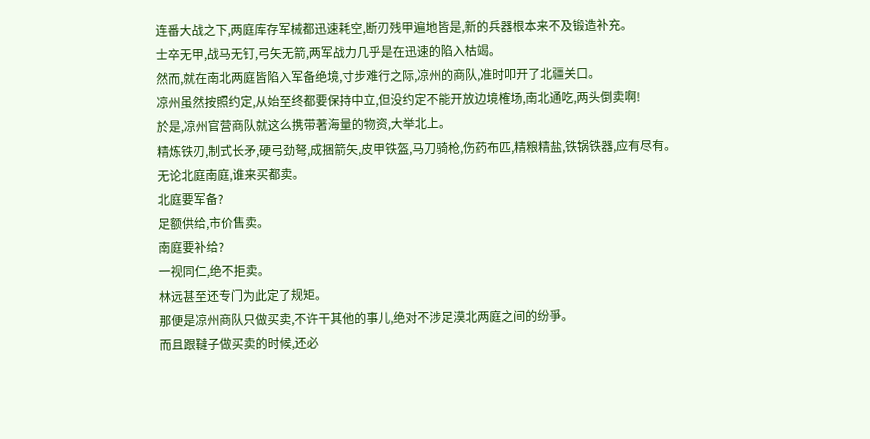连番大战之下,两庭库存军械都迅速耗空,断刃残甲遍地皆是,新的兵器根本来不及锻造补充。
士卒无甲,战马无钉,弓矢无箭,两军战力几乎是在迅速的陷入枯竭。
然而,就在南北两庭皆陷入军备绝境,寸步难行之际,凉州的商队,准时叩开了北疆关口。
凉州虽然按照约定,从始至终都要保持中立,但没约定不能开放边境榷场,南北通吃,两头倒卖啊!
於是,凉州官营商队就这么携带著海量的物资,大举北上。
精炼铁刃,制式长矛,硬弓劲弩,成捆箭矢,皮甲铁盔,马刀骑枪,伤药布匹,精粮精盐,铁锅铁器,应有尽有。
无论北庭南庭,谁来买都卖。
北庭要军备?
足额供给,市价售卖。
南庭要补给?
一视同仁,绝不拒卖。
林远甚至还专门为此定了规矩。
那便是凉州商队只做买卖,不许干其他的事儿,绝对不涉足漠北两庭之间的纷爭。
而且跟韃子做买卖的时候,还必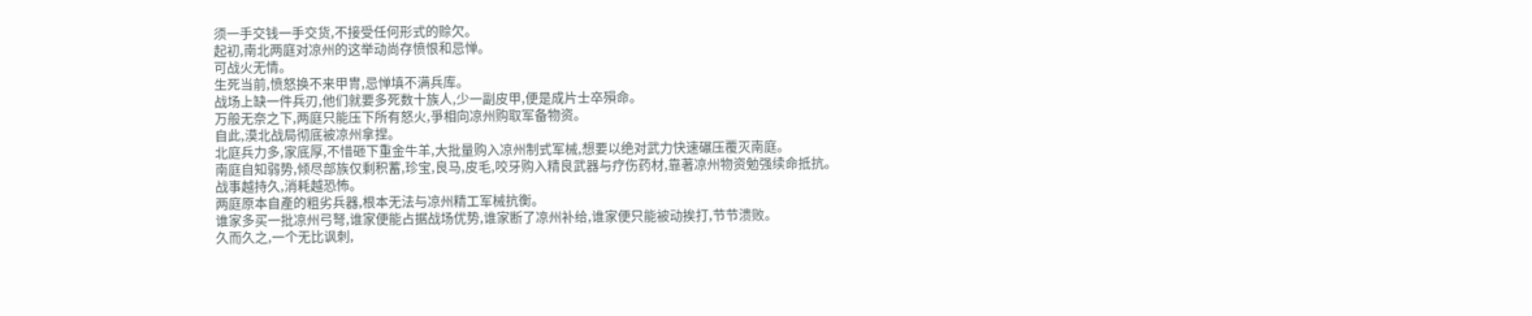须一手交钱一手交货,不接受任何形式的赊欠。
起初,南北两庭对凉州的这举动尚存愤恨和忌惮。
可战火无情。
生死当前,愤怒换不来甲冑,忌惮填不满兵库。
战场上缺一件兵刃,他们就要多死数十族人,少一副皮甲,便是成片士卒殞命。
万般无奈之下,两庭只能压下所有怒火,爭相向凉州购取军备物资。
自此,漠北战局彻底被凉州拿捏。
北庭兵力多,家底厚,不惜砸下重金牛羊,大批量购入凉州制式军械,想要以绝对武力快速碾压覆灭南庭。
南庭自知弱势,倾尽部族仅剩积蓄,珍宝,良马,皮毛,咬牙购入精良武器与疗伤药材,靠著凉州物资勉强续命抵抗。
战事越持久,消耗越恐怖。
两庭原本自產的粗劣兵器,根本无法与凉州精工军械抗衡。
谁家多买一批凉州弓弩,谁家便能占据战场优势,谁家断了凉州补给,谁家便只能被动挨打,节节溃败。
久而久之,一个无比讽刺,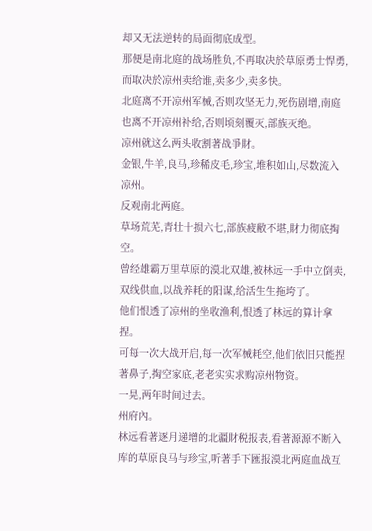却又无法逆转的局面彻底成型。
那便是南北庭的战场胜负,不再取决於草原勇士悍勇,而取决於凉州卖给谁,卖多少,卖多快。
北庭离不开凉州军械,否则攻坚无力,死伤剧增,南庭也离不开凉州补给,否则顷刻覆灭,部族灭绝。
凉州就这么两头收割著战爭財。
金银,牛羊,良马,珍稀皮毛,珍宝,堆积如山,尽数流入凉州。
反观南北两庭。
草场荒芜,青壮十损六七,部族疲敝不堪,財力彻底掏空。
曾经雄霸万里草原的漠北双雄,被林远一手中立倒卖,双线供血,以战养耗的阳谋,给活生生拖垮了。
他们恨透了凉州的坐收渔利,恨透了林远的算计拿捏。
可每一次大战开启,每一次军械耗空,他们依旧只能捏著鼻子,掏空家底,老老实实求购凉州物资。
一晃,两年时间过去。
州府內。
林远看著逐月递增的北疆財税报表,看著源源不断入库的草原良马与珍宝,听著手下匯报漠北两庭血战互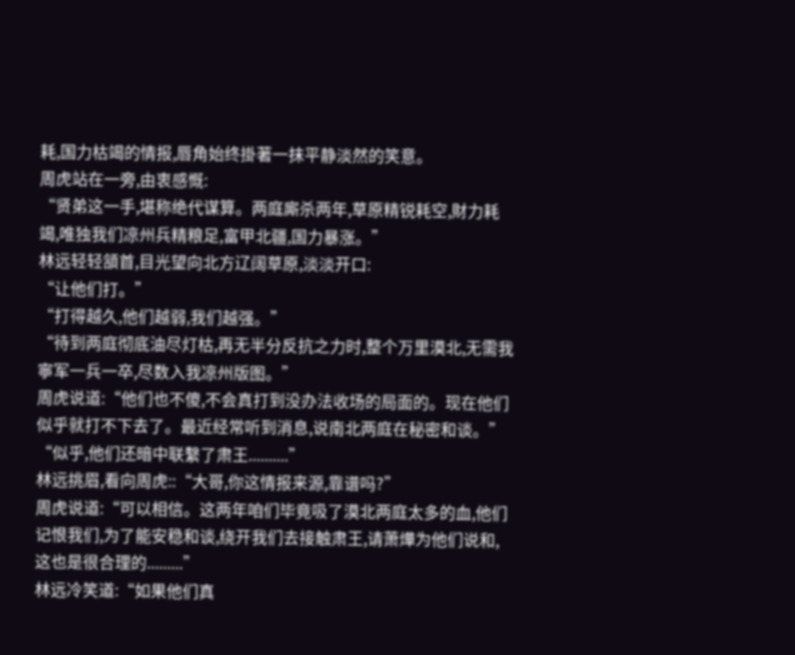耗,国力枯竭的情报,唇角始终掛著一抹平静淡然的笑意。
周虎站在一旁,由衷感慨:
“贤弟这一手,堪称绝代谋算。两庭廝杀两年,草原精锐耗空,財力耗竭,唯独我们凉州兵精粮足,富甲北疆,国力暴涨。”
林远轻轻頷首,目光望向北方辽阔草原,淡淡开口:
“让他们打。”
“打得越久,他们越弱,我们越强。”
“待到两庭彻底油尽灯枯,再无半分反抗之力时,整个万里漠北,无需我寧军一兵一卒,尽数入我凉州版图。”
周虎说道:“他们也不傻,不会真打到没办法收场的局面的。现在他们似乎就打不下去了。最近经常听到消息,说南北两庭在秘密和谈。”
“似乎,他们还暗中联繫了肃王..........”
林远挑眉,看向周虎::“大哥,你这情报来源,靠谱吗?”
周虎说道:“可以相信。这两年咱们毕竟吸了漠北两庭太多的血,他们记恨我们,为了能安稳和谈,绕开我们去接触肃王,请萧燁为他们说和,这也是很合理的.........”
林远冷笑道:“如果他们真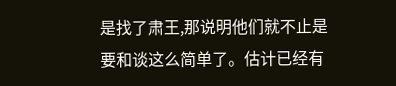是找了肃王,那说明他们就不止是要和谈这么简单了。估计已经有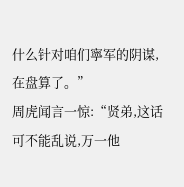什么针对咱们寧军的阴谋,在盘算了。”
周虎闻言一惊:“贤弟,这话可不能乱说,万一他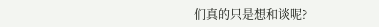们真的只是想和谈呢?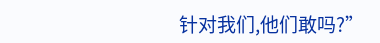针对我们,他们敢吗?”